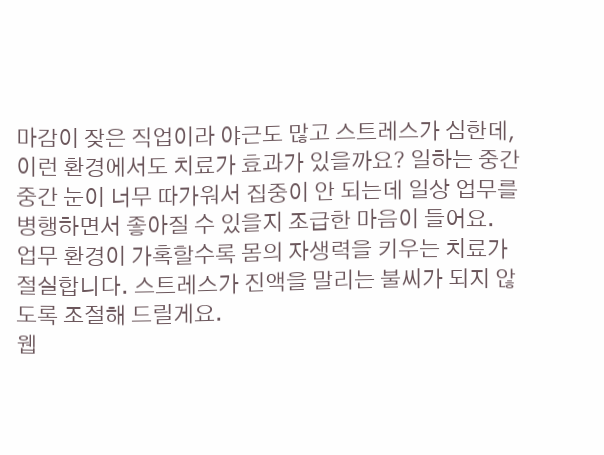마감이 잦은 직업이라 야근도 많고 스트레스가 심한데, 이런 환경에서도 치료가 효과가 있을까요? 일하는 중간중간 눈이 너무 따가워서 집중이 안 되는데 일상 업무를 병행하면서 좋아질 수 있을지 조급한 마음이 들어요.
업무 환경이 가혹할수록 몸의 자생력을 키우는 치료가 절실합니다. 스트레스가 진액을 말리는 불씨가 되지 않도록 조절해 드릴게요.
웹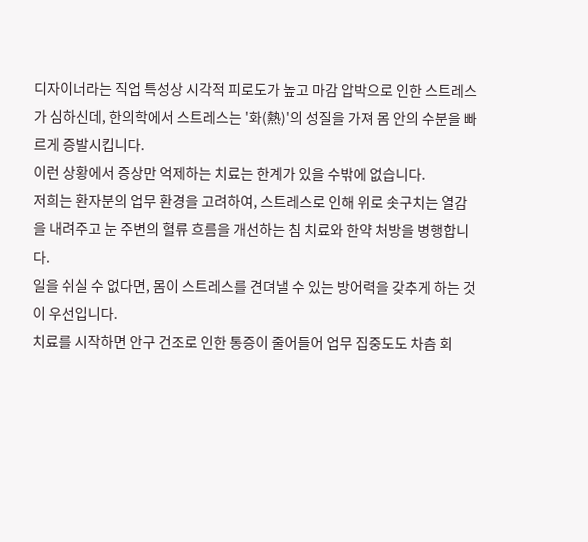디자이너라는 직업 특성상 시각적 피로도가 높고 마감 압박으로 인한 스트레스가 심하신데, 한의학에서 스트레스는 '화(熱)'의 성질을 가져 몸 안의 수분을 빠르게 증발시킵니다.
이런 상황에서 증상만 억제하는 치료는 한계가 있을 수밖에 없습니다.
저희는 환자분의 업무 환경을 고려하여, 스트레스로 인해 위로 솟구치는 열감을 내려주고 눈 주변의 혈류 흐름을 개선하는 침 치료와 한약 처방을 병행합니다.
일을 쉬실 수 없다면, 몸이 스트레스를 견뎌낼 수 있는 방어력을 갖추게 하는 것이 우선입니다.
치료를 시작하면 안구 건조로 인한 통증이 줄어들어 업무 집중도도 차츰 회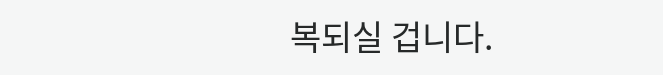복되실 겁니다.